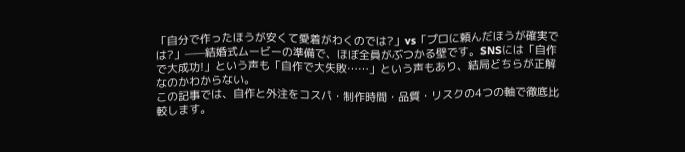「自分で作ったほうが安くて愛着がわくのでは?」vs「プロに頼んだほうが確実では?」——結婚式ムービーの準備で、ほぼ全員がぶつかる壁です。SNSには「自作で大成功!」という声も「自作で大失敗……」という声もあり、結局どちらが正解なのかわからない。
この記事では、自作と外注をコスパ・制作時間・品質・リスクの4つの軸で徹底比較します。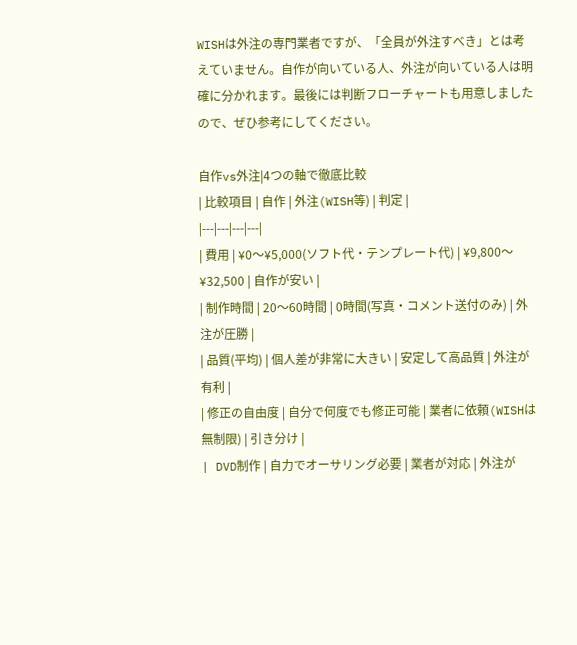WISHは外注の専門業者ですが、「全員が外注すべき」とは考えていません。自作が向いている人、外注が向いている人は明確に分かれます。最後には判断フローチャートも用意しましたので、ぜひ参考にしてください。

自作vs外注|4つの軸で徹底比較
| 比較項目 | 自作 | 外注(WISH等) | 判定 |
|---|---|---|---|
| 費用 | ¥0〜¥5,000(ソフト代・テンプレート代) | ¥9,800〜¥32,500 | 自作が安い |
| 制作時間 | 20〜60時間 | 0時間(写真・コメント送付のみ) | 外注が圧勝 |
| 品質(平均) | 個人差が非常に大きい | 安定して高品質 | 外注が有利 |
| 修正の自由度 | 自分で何度でも修正可能 | 業者に依頼(WISHは無制限) | 引き分け |
| DVD制作 | 自力でオーサリング必要 | 業者が対応 | 外注が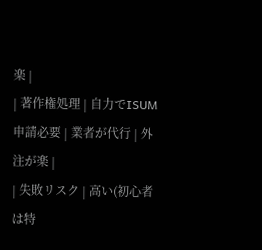楽 |
| 著作権処理 | 自力でISUM申請必要 | 業者が代行 | 外注が楽 |
| 失敗リスク | 高い(初心者は特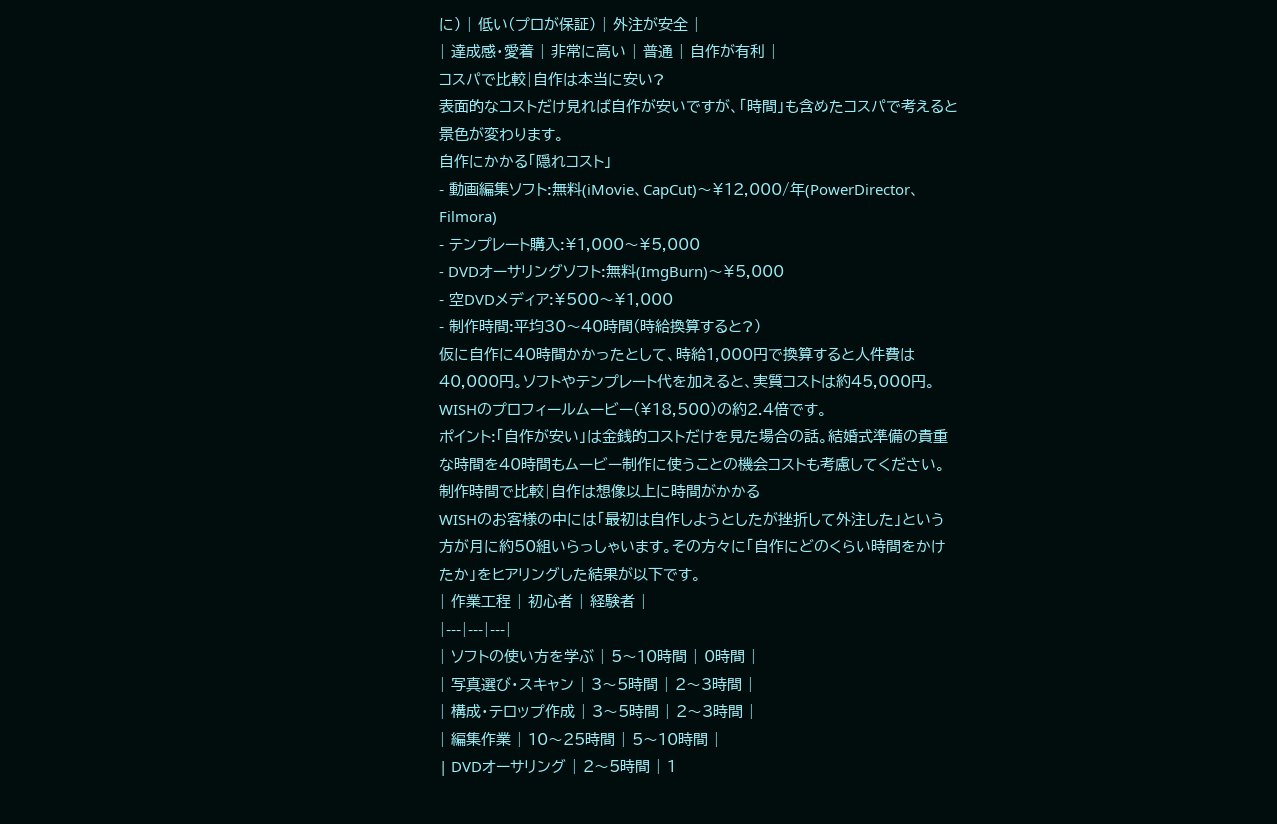に) | 低い(プロが保証) | 外注が安全 |
| 達成感・愛着 | 非常に高い | 普通 | 自作が有利 |
コスパで比較|自作は本当に安い?
表面的なコストだけ見れば自作が安いですが、「時間」も含めたコスパで考えると景色が変わります。
自作にかかる「隠れコスト」
- 動画編集ソフト:無料(iMovie、CapCut)〜¥12,000/年(PowerDirector、Filmora)
- テンプレート購入:¥1,000〜¥5,000
- DVDオーサリングソフト:無料(ImgBurn)〜¥5,000
- 空DVDメディア:¥500〜¥1,000
- 制作時間:平均30〜40時間(時給換算すると?)
仮に自作に40時間かかったとして、時給1,000円で換算すると人件費は40,000円。ソフトやテンプレート代を加えると、実質コストは約45,000円。WISHのプロフィールムービー(¥18,500)の約2.4倍です。
ポイント:「自作が安い」は金銭的コストだけを見た場合の話。結婚式準備の貴重な時間を40時間もムービー制作に使うことの機会コストも考慮してください。
制作時間で比較|自作は想像以上に時間がかかる
WISHのお客様の中には「最初は自作しようとしたが挫折して外注した」という方が月に約50組いらっしゃいます。その方々に「自作にどのくらい時間をかけたか」をヒアリングした結果が以下です。
| 作業工程 | 初心者 | 経験者 |
|---|---|---|
| ソフトの使い方を学ぶ | 5〜10時間 | 0時間 |
| 写真選び・スキャン | 3〜5時間 | 2〜3時間 |
| 構成・テロップ作成 | 3〜5時間 | 2〜3時間 |
| 編集作業 | 10〜25時間 | 5〜10時間 |
| DVDオーサリング | 2〜5時間 | 1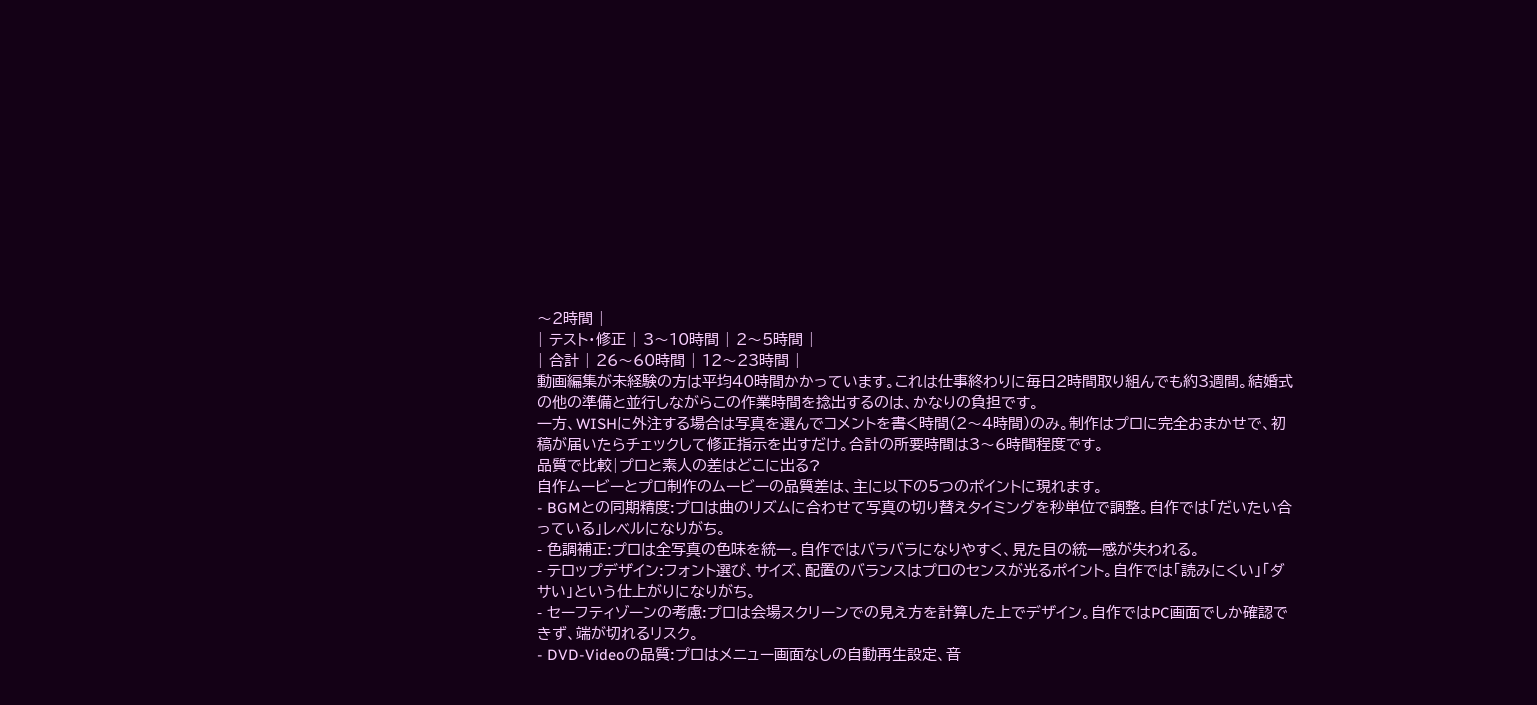〜2時間 |
| テスト・修正 | 3〜10時間 | 2〜5時間 |
| 合計 | 26〜60時間 | 12〜23時間 |
動画編集が未経験の方は平均40時間かかっています。これは仕事終わりに毎日2時間取り組んでも約3週間。結婚式の他の準備と並行しながらこの作業時間を捻出するのは、かなりの負担です。
一方、WISHに外注する場合は写真を選んでコメントを書く時間(2〜4時間)のみ。制作はプロに完全おまかせで、初稿が届いたらチェックして修正指示を出すだけ。合計の所要時間は3〜6時間程度です。
品質で比較|プロと素人の差はどこに出る?
自作ムービーとプロ制作のムービーの品質差は、主に以下の5つのポイントに現れます。
- BGMとの同期精度:プロは曲のリズムに合わせて写真の切り替えタイミングを秒単位で調整。自作では「だいたい合っている」レベルになりがち。
- 色調補正:プロは全写真の色味を統一。自作ではバラバラになりやすく、見た目の統一感が失われる。
- テロップデザイン:フォント選び、サイズ、配置のバランスはプロのセンスが光るポイント。自作では「読みにくい」「ダサい」という仕上がりになりがち。
- セーフティゾーンの考慮:プロは会場スクリーンでの見え方を計算した上でデザイン。自作ではPC画面でしか確認できず、端が切れるリスク。
- DVD-Videoの品質:プロはメニュー画面なしの自動再生設定、音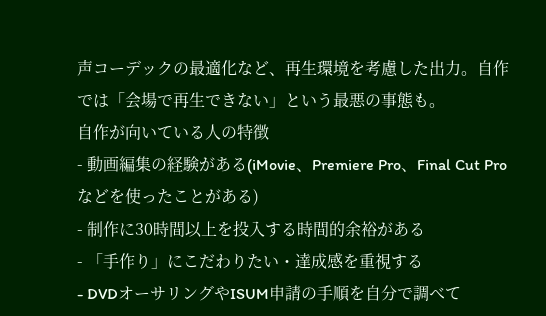声コーデックの最適化など、再生環境を考慮した出力。自作では「会場で再生できない」という最悪の事態も。
自作が向いている人の特徴
- 動画編集の経験がある(iMovie、Premiere Pro、Final Cut Proなどを使ったことがある)
- 制作に30時間以上を投入する時間的余裕がある
- 「手作り」にこだわりたい・達成感を重視する
- DVDオーサリングやISUM申請の手順を自分で調べて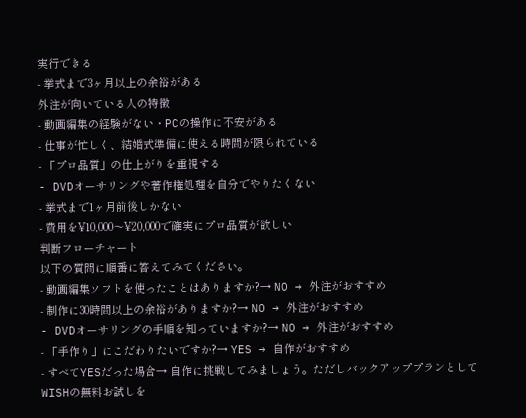実行できる
- 挙式まで3ヶ月以上の余裕がある
外注が向いている人の特徴
- 動画編集の経験がない・PCの操作に不安がある
- 仕事が忙しく、結婚式準備に使える時間が限られている
- 「プロ品質」の仕上がりを重視する
- DVDオーサリングや著作権処理を自分でやりたくない
- 挙式まで1ヶ月前後しかない
- 費用を¥10,000〜¥20,000で確実にプロ品質が欲しい
判断フローチャート
以下の質問に順番に答えてみてください。
- 動画編集ソフトを使ったことはありますか?→ NO → 外注がおすすめ
- 制作に30時間以上の余裕がありますか?→ NO → 外注がおすすめ
- DVDオーサリングの手順を知っていますか?→ NO → 外注がおすすめ
- 「手作り」にこだわりたいですか?→ YES → 自作がおすすめ
- すべてYESだった場合→ 自作に挑戦してみましょう。ただしバックアッププランとしてWISHの無料お試しを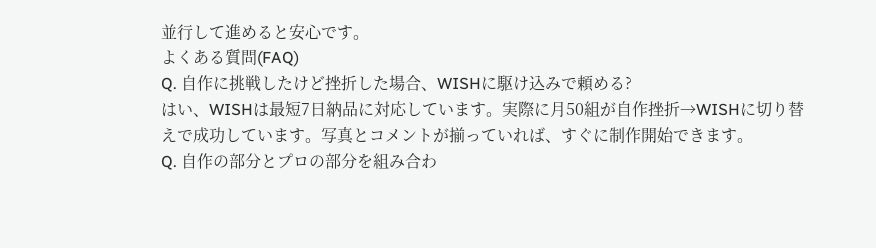並行して進めると安心です。
よくある質問(FAQ)
Q. 自作に挑戦したけど挫折した場合、WISHに駆け込みで頼める?
はい、WISHは最短7日納品に対応しています。実際に月50組が自作挫折→WISHに切り替えで成功しています。写真とコメントが揃っていれば、すぐに制作開始できます。
Q. 自作の部分とプロの部分を組み合わ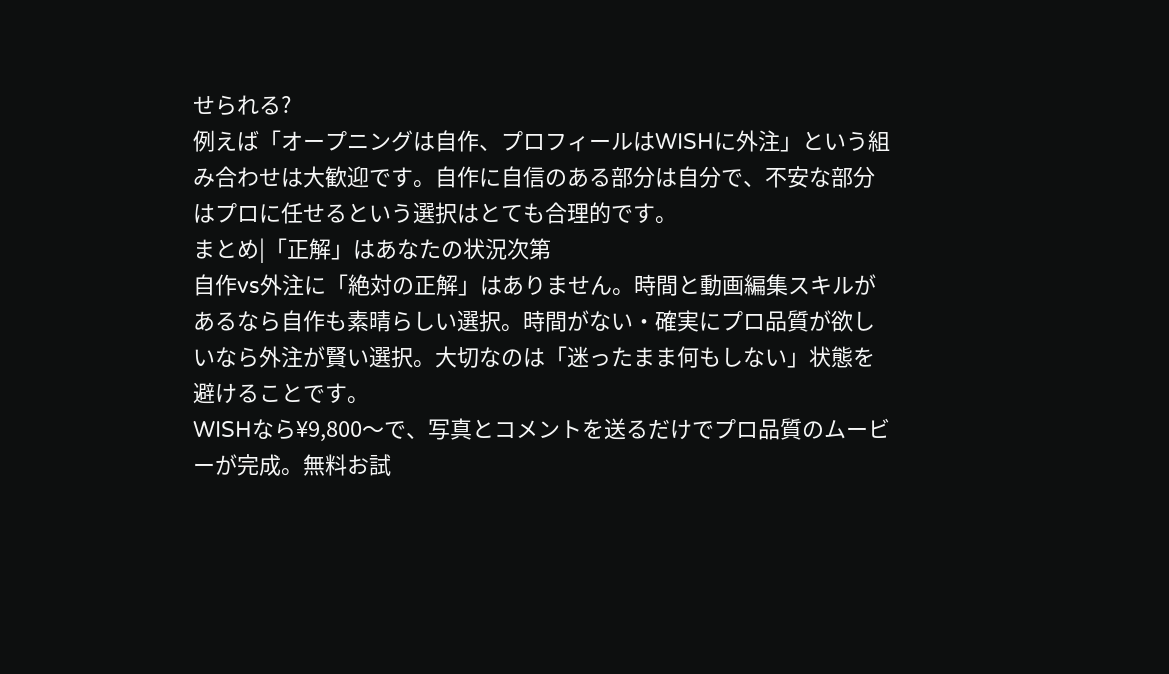せられる?
例えば「オープニングは自作、プロフィールはWISHに外注」という組み合わせは大歓迎です。自作に自信のある部分は自分で、不安な部分はプロに任せるという選択はとても合理的です。
まとめ|「正解」はあなたの状況次第
自作vs外注に「絶対の正解」はありません。時間と動画編集スキルがあるなら自作も素晴らしい選択。時間がない・確実にプロ品質が欲しいなら外注が賢い選択。大切なのは「迷ったまま何もしない」状態を避けることです。
WISHなら¥9,800〜で、写真とコメントを送るだけでプロ品質のムービーが完成。無料お試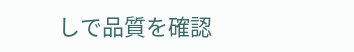しで品質を確認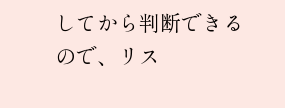してから判断できるので、リス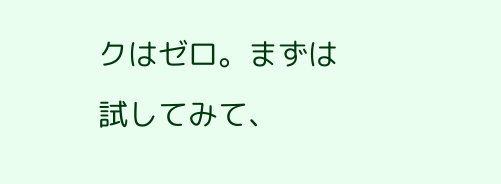クはゼロ。まずは試してみて、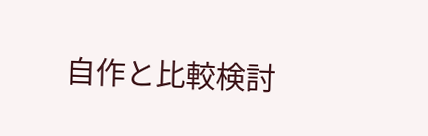自作と比較検討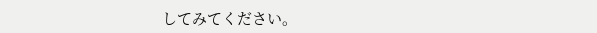してみてください。